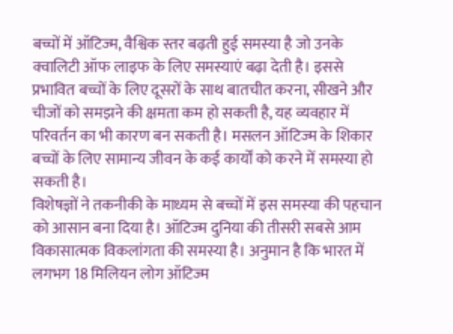बच्चों में ऑटिज्म, वैश्विक स्तर बढ़ती हुई समस्या है जो उनके क्वालिटी ऑफ लाइफ के लिए समस्याएं बढ़ा देती है। इससे प्रभावित बच्चों के लिए दूसरों के साथ बातचीत करना, सीखने और चीजों को समझने की क्षमता कम हो सकती है, यह व्यवहार में परिवर्तन का भी कारण बन सकती है। मसलन ऑटिज्म के शिकार बच्चों के लिए सामान्य जीवन के कई कार्यों को करने में समस्या हो सकती है।
विशेषज्ञों ने तकनीकी के माध्यम से बच्चों में इस समस्या की पहचान को आसान बना दिया है। ऑटिज्म दुनिया की तीसरी सबसे आम विकासात्मक विकलांगता की समस्या है। अनुमान है कि भारत में लगभग 18 मिलियन लोग ऑटिज्म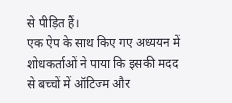से पीड़ित हैं।
एक ऐप के साथ किए गए अध्ययन में शोधकर्ताओं ने पाया कि इसकी मदद से बच्चों में ऑटिज्म और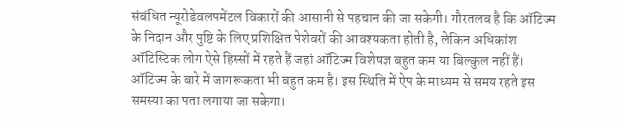संबंधित न्यूरोडेवलपमेंटल विकारों की आसानी से पहचान की जा सकेगी। गौरतलब है कि ऑटिज्म के निदान और पुष्टि के लिए प्रशिक्षित पेशेवरों की आवश्यकता होती है, लेकिन अधिकांश ऑटिस्टिक लोग ऐसे हिस्सों में रहते हैं जहां ऑटिज्म विशेषज्ञ बहुत कम या बिल्कुल नहीं हैं। ऑटिज्म के बारे में जागरूकता भी बहुत कम है। इस स्थिति में ऐप के माध्यम से समय रहते इस समस्या का पता लगाया जा सकेगा।